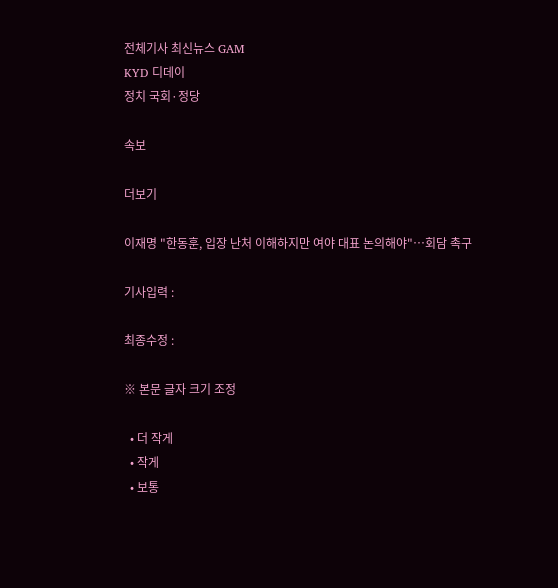전체기사 최신뉴스 GAM
KYD 디데이
정치 국회·정당

속보

더보기

이재명 "한동훈, 입장 난처 이해하지만 여야 대표 논의해야"…회담 촉구

기사입력 :

최종수정 :

※ 본문 글자 크기 조정

  • 더 작게
  • 작게
  • 보통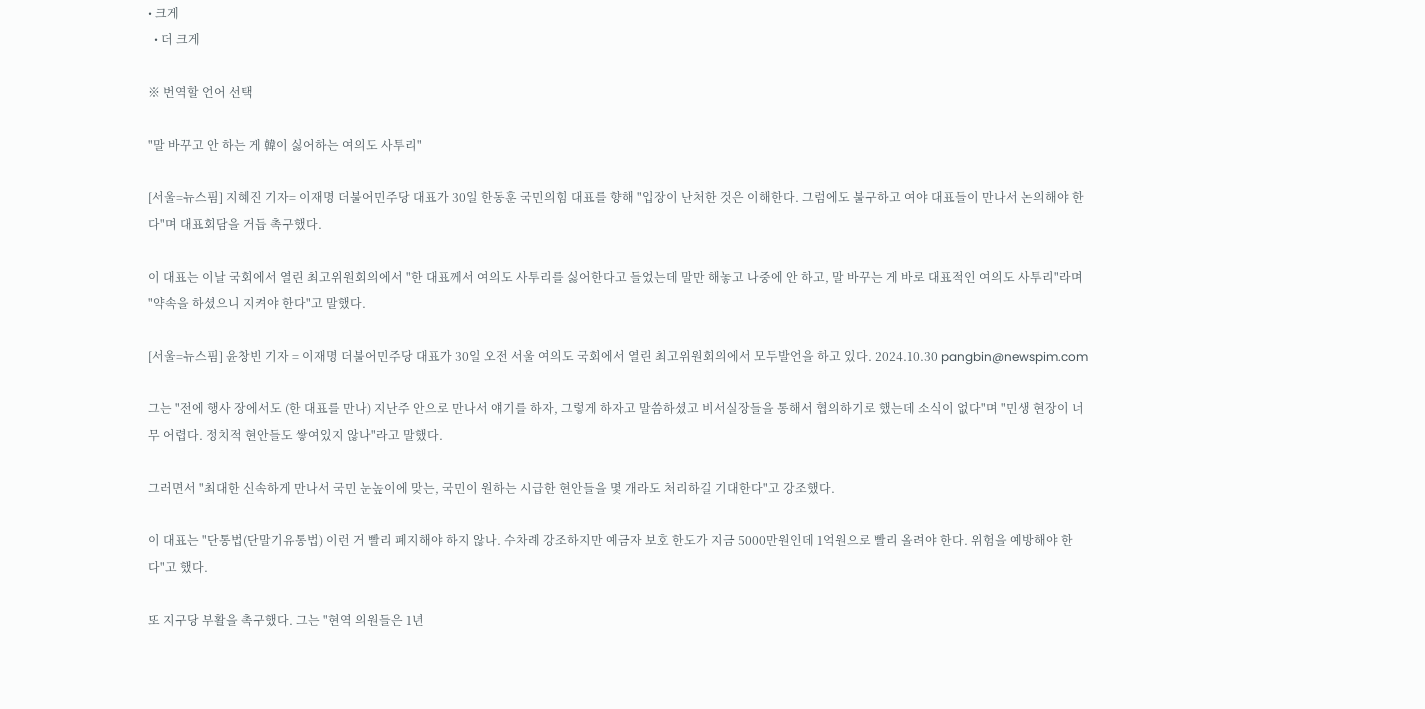• 크게
  • 더 크게

※ 번역할 언어 선택

"말 바꾸고 안 하는 게 韓이 싫어하는 여의도 사투리"

[서울=뉴스핌] 지혜진 기자= 이재명 더불어민주당 대표가 30일 한동훈 국민의힘 대표를 향해 "입장이 난처한 것은 이해한다. 그럼에도 불구하고 여야 대표들이 만나서 논의해야 한다"며 대표회담을 거듭 촉구했다.

이 대표는 이날 국회에서 열린 최고위원회의에서 "한 대표께서 여의도 사투리를 싫어한다고 들었는데 말만 해놓고 나중에 안 하고, 말 바꾸는 게 바로 대표적인 여의도 사투리"라며 "약속을 하셨으니 지켜야 한다"고 말했다.

[서울=뉴스핌] 윤창빈 기자 = 이재명 더불어민주당 대표가 30일 오전 서울 여의도 국회에서 열린 최고위원회의에서 모두발언을 하고 있다. 2024.10.30 pangbin@newspim.com

그는 "전에 행사 장에서도 (한 대표를 만나) 지난주 안으로 만나서 얘기를 하자, 그렇게 하자고 말씀하셨고 비서실장들을 통해서 협의하기로 했는데 소식이 없다"며 "민생 현장이 너무 어렵다. 정치적 현안들도 쌓여있지 않나"라고 말했다.

그러면서 "최대한 신속하게 만나서 국민 눈높이에 맞는, 국민이 원하는 시급한 현안들을 몇 개라도 처리하길 기대한다"고 강조했다.

이 대표는 "단통법(단말기유통법) 이런 거 빨리 폐지해야 하지 않나. 수차례 강조하지만 예금자 보호 한도가 지금 5000만원인데 1억원으로 빨리 올려야 한다. 위험을 예방해야 한다"고 했다.

또 지구당 부활을 촉구했다. 그는 "현역 의원들은 1년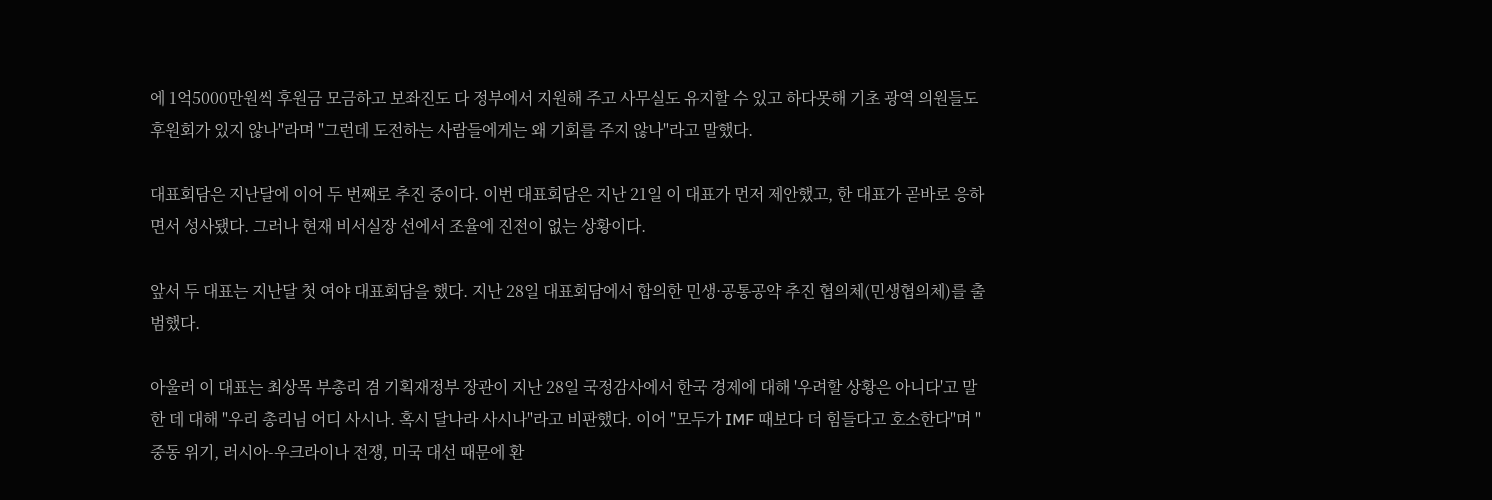에 1억5000만원씩 후원금 모금하고 보좌진도 다 정부에서 지원해 주고 사무실도 유지할 수 있고 하다못해 기초 광역 의원들도 후원회가 있지 않나"라며 "그런데 도전하는 사람들에게는 왜 기회를 주지 않나"라고 말했다.

대표회담은 지난달에 이어 두 번째로 추진 중이다. 이번 대표회담은 지난 21일 이 대표가 먼저 제안했고, 한 대표가 곧바로 응하면서 성사됐다. 그러나 현재 비서실장 선에서 조율에 진전이 없는 상황이다.

앞서 두 대표는 지난달 첫 여야 대표회담을 했다. 지난 28일 대표회담에서 합의한 민생·공통공약 추진 협의체(민생협의체)를 출범했다.

아울러 이 대표는 최상목 부총리 겸 기획재정부 장관이 지난 28일 국정감사에서 한국 경제에 대해 '우려할 상황은 아니다'고 말한 데 대해 "우리 총리님 어디 사시나. 혹시 달나라 사시나"라고 비판했다. 이어 "모두가 IMF 때보다 더 힘들다고 호소한다"며 "중동 위기, 러시아-우크라이나 전쟁, 미국 대선 때문에 환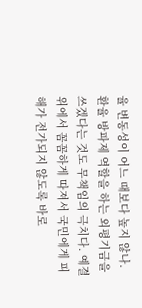율 변동성이 어느 때보다 높지 않나. 환율 방파제 역할을 하는 외평기금을 쓰겠다는 것도 무책임의 극치다. 예결위에서 꼼꼼하게 따져서 국민에게 피해가 전가되지 않도록 바로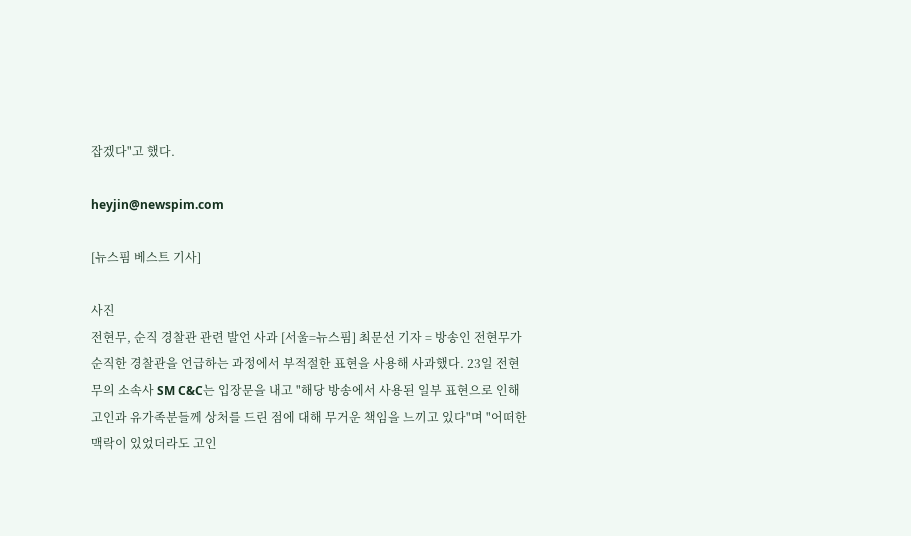잡겠다"고 했다.

heyjin@newspim.com

[뉴스핌 베스트 기사]

사진
전현무, 순직 경찰관 관련 발언 사과 [서울=뉴스핌] 최문선 기자 = 방송인 전현무가 순직한 경찰관을 언급하는 과정에서 부적절한 표현을 사용해 사과했다. 23일 전현무의 소속사 SM C&C는 입장문을 내고 "해당 방송에서 사용된 일부 표현으로 인해 고인과 유가족분들께 상처를 드린 점에 대해 무거운 책임을 느끼고 있다"며 "어떠한 맥락이 있었더라도 고인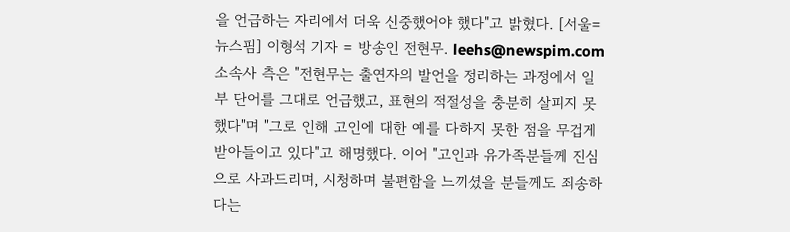을 언급하는 자리에서 더욱 신중했어야 했다"고 밝혔다. [서울=뉴스핌] 이형석 기자 = 방송인 전현무. leehs@newspim.com 소속사 측은 "전현무는 출연자의 발언을 정리하는 과정에서 일부 단어를 그대로 언급했고, 표현의 적절성을 충분히 살피지 못했다"며 "그로 인해 고인에 대한 예를 다하지 못한 점을 무겁게 받아들이고 있다"고 해명했다. 이어 "고인과 유가족분들께 진심으로 사과드리며, 시청하며 불편함을 느끼셨을 분들께도 죄송하다는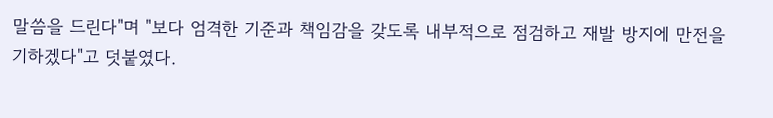말씀을 드린다"며 "보다 엄격한 기준과 책임감을 갖도록 내부적으로 점검하고 재발 방지에 만전을 기하겠다"고 덧붙였다.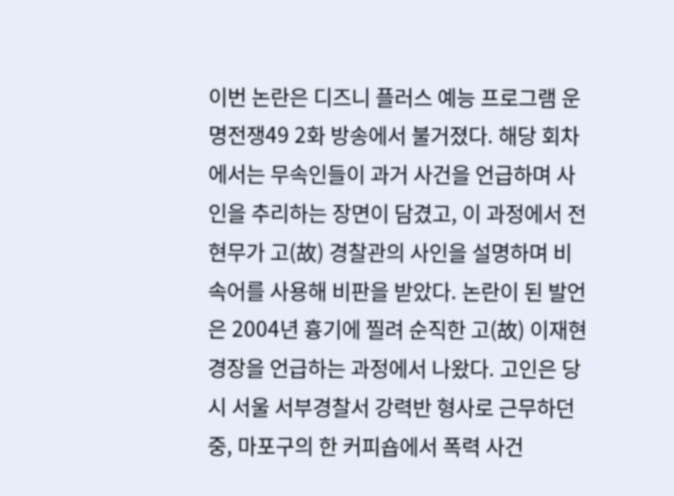이번 논란은 디즈니 플러스 예능 프로그램 운명전쟁49 2화 방송에서 불거졌다. 해당 회차에서는 무속인들이 과거 사건을 언급하며 사인을 추리하는 장면이 담겼고, 이 과정에서 전현무가 고(故) 경찰관의 사인을 설명하며 비속어를 사용해 비판을 받았다. 논란이 된 발언은 2004년 흉기에 찔려 순직한 고(故) 이재현 경장을 언급하는 과정에서 나왔다. 고인은 당시 서울 서부경찰서 강력반 형사로 근무하던 중, 마포구의 한 커피숍에서 폭력 사건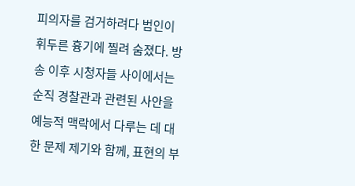피의자를 검거하려다 범인이 휘두른 흉기에 찔려 숨졌다. 방송 이후 시청자들 사이에서는 순직 경찰관과 관련된 사안을 예능적 맥락에서 다루는 데 대한 문제 제기와 함께, 표현의 부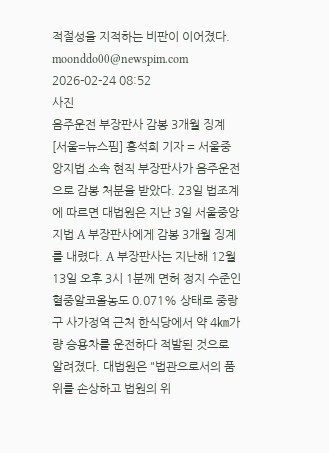적절성을 지적하는 비판이 이어졌다. moonddo00@newspim.com 2026-02-24 08:52
사진
음주운전 부장판사 감봉 3개월 징계 [서울=뉴스핌] 홍석희 기자 = 서울중앙지법 소속 현직 부장판사가 음주운전으로 감봉 처분을 받았다. 23일 법조계에 따르면 대법원은 지난 3일 서울중앙지법 A 부장판사에게 감봉 3개월 징계를 내렸다. A 부장판사는 지난해 12월 13일 오후 3시 1분께 면허 정지 수준인 혈중알코올농도 0.071% 상태로 중랑구 사가정역 근처 한식당에서 약 4㎞가량 승용차를 운전하다 적발된 것으로 알려졌다. 대법원은 "법관으로서의 품위를 손상하고 법원의 위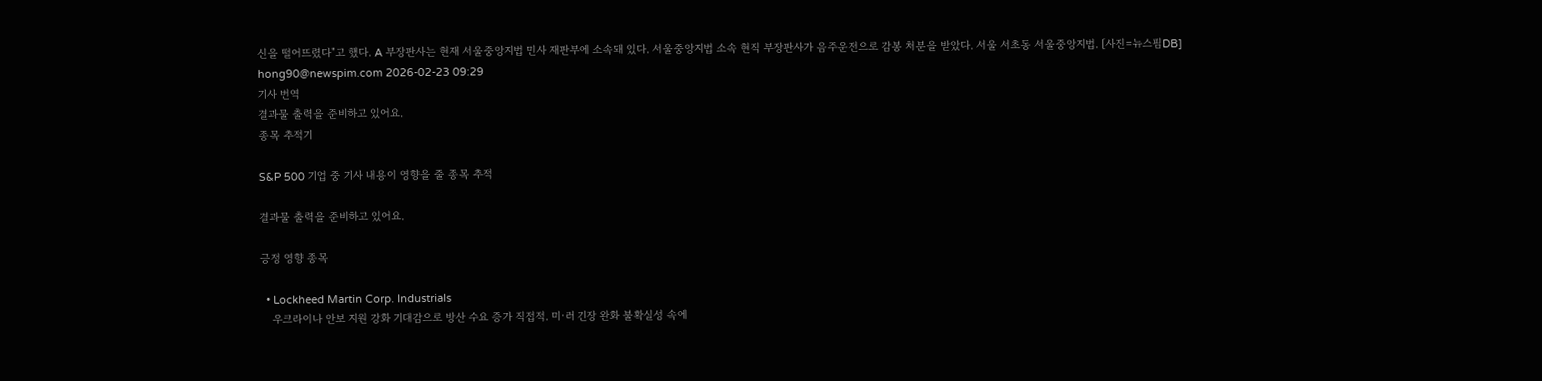신을 떨어뜨렸다"고 했다. A 부장판사는 현재 서울중앙지법 민사 재판부에 소속돼 있다. 서울중앙지법 소속 현직 부장판사가 음주운전으로 감봉 처분을 받았다. 서울 서초동 서울중앙지법. [사진=뉴스핌DB] hong90@newspim.com 2026-02-23 09:29
기사 번역
결과물 출력을 준비하고 있어요.
종목 추적기

S&P 500 기업 중 기사 내용이 영향을 줄 종목 추적

결과물 출력을 준비하고 있어요.

긍정 영향 종목

  • Lockheed Martin Corp. Industrials
    우크라이나 안보 지원 강화 기대감으로 방산 수요 증가 직접적. 미·러 긴장 완화 불확실성 속에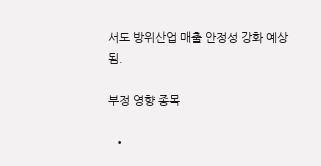서도 방위산업 매출 안정성 강화 예상됨.

부정 영향 종목

  •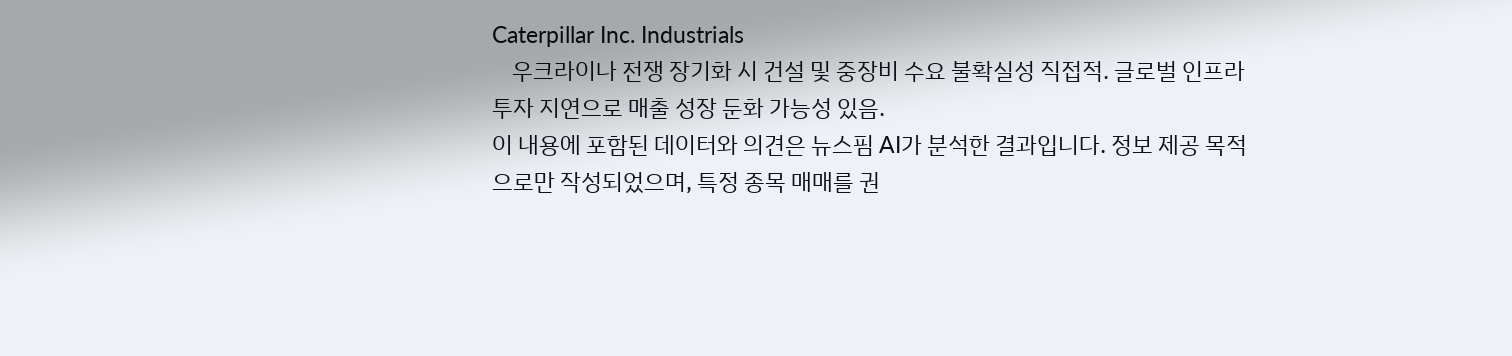Caterpillar Inc. Industrials
    우크라이나 전쟁 장기화 시 건설 및 중장비 수요 불확실성 직접적. 글로벌 인프라 투자 지연으로 매출 성장 둔화 가능성 있음.
이 내용에 포함된 데이터와 의견은 뉴스핌 AI가 분석한 결과입니다. 정보 제공 목적으로만 작성되었으며, 특정 종목 매매를 권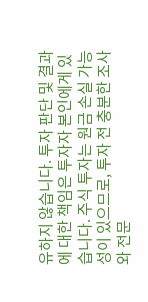유하지 않습니다. 투자 판단 및 결과에 대한 책임은 투자자 본인에게 있습니다. 주식 투자는 원금 손실 가능성이 있으므로, 투자 전 충분한 조사와 전문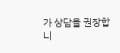가 상담을 권장합니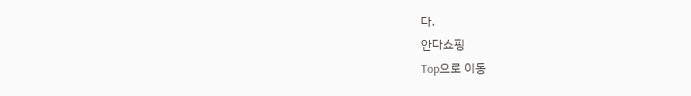다.
안다쇼핑
Top으로 이동